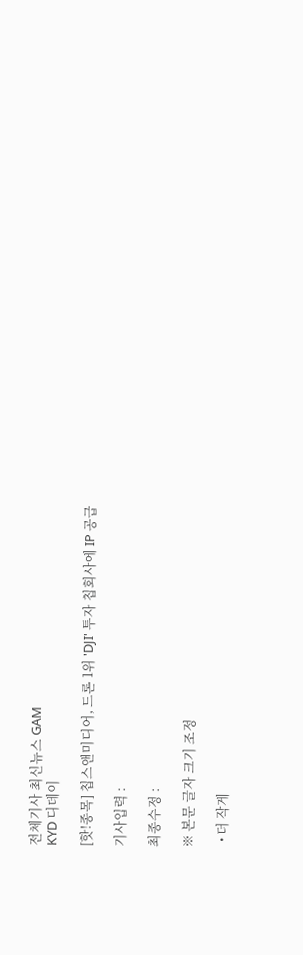전체기사 최신뉴스 GAM
KYD 디데이

[핫!종목] 칩스앤미디어, 드론 1위 'DJI' 투자 칩회사에 IP 공급

기사입력 :

최종수정 :

※ 본문 글자 크기 조정

  • 더 작게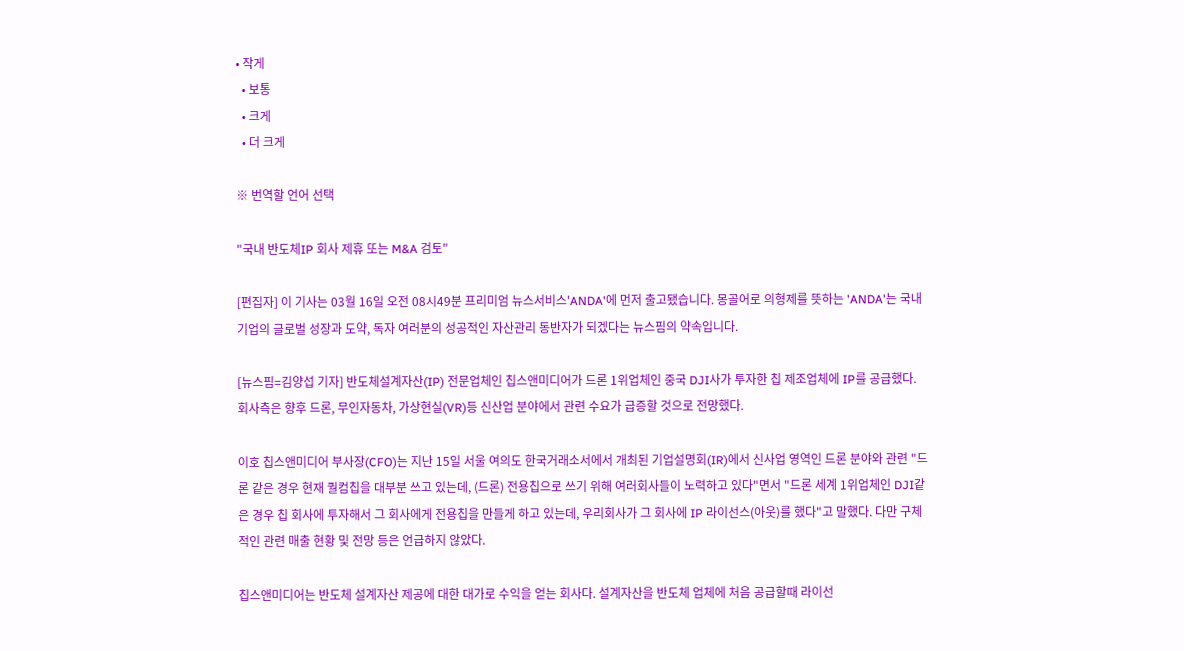• 작게
  • 보통
  • 크게
  • 더 크게

※ 번역할 언어 선택

"국내 반도체IP 회사 제휴 또는 M&A 검토"

[편집자] 이 기사는 03월 16일 오전 08시49분 프리미엄 뉴스서비스'ANDA'에 먼저 출고됐습니다. 몽골어로 의형제를 뜻하는 'ANDA'는 국내 기업의 글로벌 성장과 도약, 독자 여러분의 성공적인 자산관리 동반자가 되겠다는 뉴스핌의 약속입니다.

[뉴스핌=김양섭 기자] 반도체설계자산(IP) 전문업체인 칩스앤미디어가 드론 1위업체인 중국 DJI사가 투자한 칩 제조업체에 IP를 공급했다. 회사측은 향후 드론, 무인자동차, 가상현실(VR)등 신산업 분야에서 관련 수요가 급증할 것으로 전망했다.

이호 칩스앤미디어 부사장(CFO)는 지난 15일 서울 여의도 한국거래소서에서 개최된 기업설명회(IR)에서 신사업 영역인 드론 분야와 관련 "드론 같은 경우 현재 퀄컴칩을 대부분 쓰고 있는데, (드론) 전용칩으로 쓰기 위해 여러회사들이 노력하고 있다"면서 "드론 세계 1위업체인 DJI같은 경우 칩 회사에 투자해서 그 회사에게 전용칩을 만들게 하고 있는데, 우리회사가 그 회사에 IP 라이선스(아웃)를 했다"고 말했다. 다만 구체적인 관련 매출 현황 및 전망 등은 언급하지 않았다.

칩스앤미디어는 반도체 설계자산 제공에 대한 대가로 수익을 얻는 회사다. 설계자산을 반도체 업체에 처음 공급할때 라이선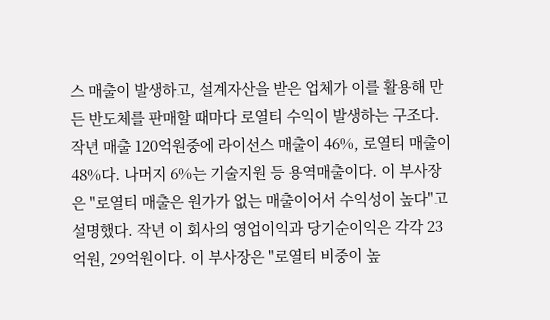스 매출이 발생하고, 설계자산을 받은 업체가 이를 활용해 만든 반도체를 판매할 때마다 로열티 수익이 발생하는 구조다. 작년 매출 120억원중에 라이선스 매출이 46%, 로열티 매출이 48%다. 나머지 6%는 기술지원 등 용역매출이다. 이 부사장은 "로열티 매출은 원가가 없는 매출이어서 수익성이 높다"고 설명했다. 작년 이 회사의 영업이익과 당기순이익은 각각 23억원, 29억원이다. 이 부사장은 "로열티 비중이 높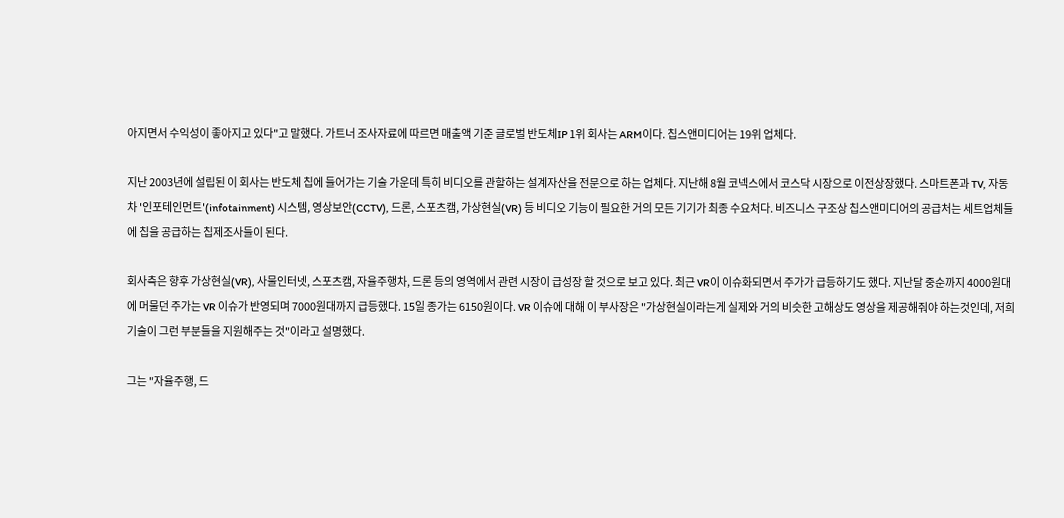아지면서 수익성이 좋아지고 있다"고 말했다. 가트너 조사자료에 따르면 매출액 기준 글로벌 반도체IP 1위 회사는 ARM이다. 칩스앤미디어는 19위 업체다.

지난 2003년에 설립된 이 회사는 반도체 칩에 들어가는 기술 가운데 특히 비디오를 관할하는 설계자산을 전문으로 하는 업체다. 지난해 8월 코넥스에서 코스닥 시장으로 이전상장했다. 스마트폰과 TV, 자동차 '인포테인먼트'(infotainment) 시스템, 영상보안(CCTV), 드론, 스포츠캠, 가상현실(VR) 등 비디오 기능이 필요한 거의 모든 기기가 최종 수요처다. 비즈니스 구조상 칩스앤미디어의 공급처는 세트업체들에 칩을 공급하는 칩제조사들이 된다.

회사측은 향후 가상현실(VR), 사물인터넷, 스포츠캠, 자율주행차, 드론 등의 영역에서 관련 시장이 급성장 할 것으로 보고 있다. 최근 VR이 이슈화되면서 주가가 급등하기도 했다. 지난달 중순까지 4000원대에 머물던 주가는 VR 이슈가 반영되며 7000원대까지 급등했다. 15일 종가는 6150원이다. VR 이슈에 대해 이 부사장은 "가상현실이라는게 실제와 거의 비슷한 고해상도 영상을 제공해줘야 하는것인데, 저희 기술이 그런 부분들을 지원해주는 것"이라고 설명했다.

그는 "자율주행, 드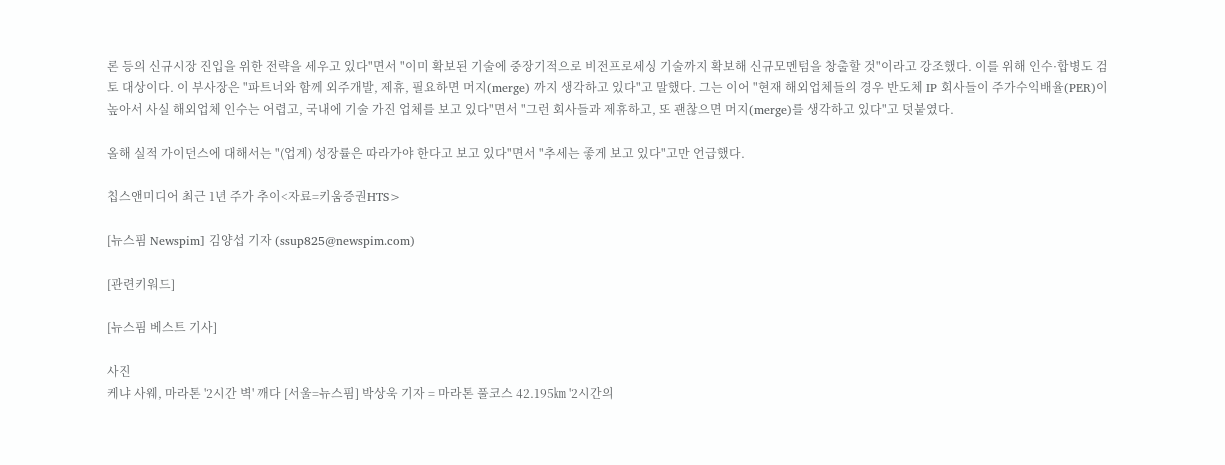론 등의 신규시장 진입을 위한 전략을 세우고 있다"면서 "이미 확보된 기술에 중장기적으로 비전프로세싱 기술까지 확보해 신규모멘텀을 창출할 것"이라고 강조했다. 이를 위해 인수·합병도 검토 대상이다. 이 부사장은 "파트너와 함께 외주개발, 제휴, 필요하면 머지(merge) 까지 생각하고 있다"고 말했다. 그는 이어 "현재 해외업체들의 경우 반도체 IP 회사들이 주가수익배율(PER)이 높아서 사실 해외업체 인수는 어렵고, 국내에 기술 가진 업체를 보고 있다"면서 "그런 회사들과 제휴하고, 또 괜찮으면 머지(merge)를 생각하고 있다"고 덧붙였다.

올해 실적 가이던스에 대해서는 "(업계) 성장률은 따라가야 한다고 보고 있다"면서 "추세는 좋게 보고 있다"고만 언급했다.

칩스앤미디어 최근 1년 주가 추이<자료=키움증권HTS>

[뉴스핌 Newspim] 김양섭 기자 (ssup825@newspim.com)

[관련키워드]

[뉴스핌 베스트 기사]

사진
케냐 사웨, 마라톤 '2시간 벽' 깨다 [서울=뉴스핌] 박상욱 기자 = 마라톤 풀코스 42.195㎞ '2시간의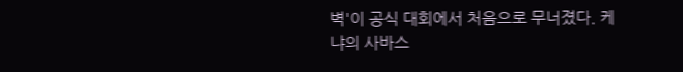벽'이 공식 대회에서 처음으로 무너졌다. 케냐의 사바스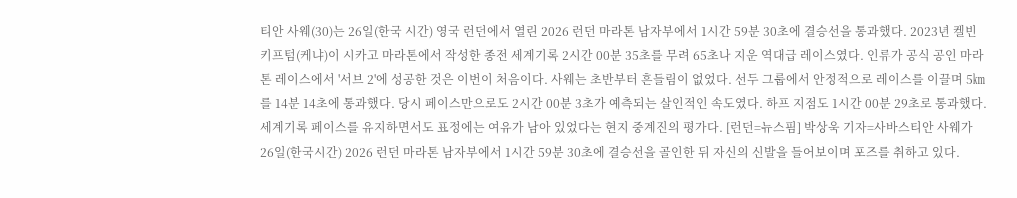티안 사웨(30)는 26일(한국 시간) 영국 런던에서 열린 2026 런던 마라톤 남자부에서 1시간 59분 30초에 결승선을 통과했다. 2023년 켈빈 키프텀(케냐)이 시카고 마라톤에서 작성한 종전 세계기록 2시간 00분 35초를 무려 65초나 지운 역대급 레이스였다. 인류가 공식 공인 마라톤 레이스에서 '서브 2'에 성공한 것은 이번이 처음이다. 사웨는 초반부터 흔들림이 없었다. 선두 그룹에서 안정적으로 레이스를 이끌며 5㎞를 14분 14초에 통과했다. 당시 페이스만으로도 2시간 00분 3초가 예측되는 살인적인 속도였다. 하프 지점도 1시간 00분 29초로 통과했다. 세계기록 페이스를 유지하면서도 표정에는 여유가 남아 있었다는 현지 중계진의 평가다. [런던=뉴스핌] 박상욱 기자=사바스티안 사웨가 26일(한국시간) 2026 런던 마라톤 남자부에서 1시간 59분 30초에 결승선을 골인한 뒤 자신의 신발을 들어보이며 포즈를 취하고 있다.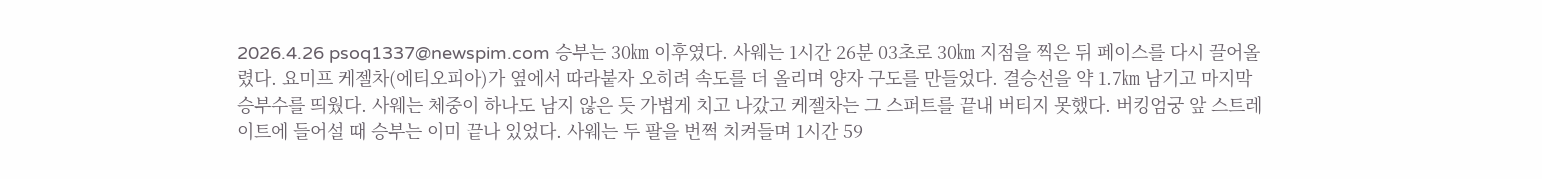2026.4.26 psoq1337@newspim.com 승부는 30㎞ 이후였다. 사웨는 1시간 26분 03초로 30㎞ 지점을 찍은 뒤 페이스를 다시 끌어올렸다. 요미프 케젤차(에티오피아)가 옆에서 따라붙자 오히려 속도를 더 올리며 양자 구도를 만들었다. 결승선을 약 1.7㎞ 남기고 마지막 승부수를 띄웠다. 사웨는 체중이 하나도 남지 않은 듯 가볍게 치고 나갔고 케젤차는 그 스퍼트를 끝내 버티지 못했다. 버킹엄궁 앞 스트레이트에 들어설 때 승부는 이미 끝나 있었다. 사웨는 두 팔을 번쩍 치켜들며 1시간 59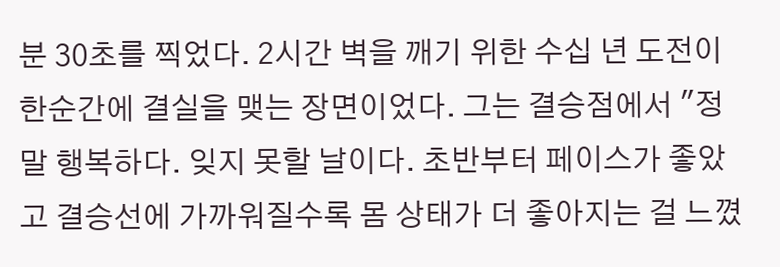분 30초를 찍었다. 2시간 벽을 깨기 위한 수십 년 도전이 한순간에 결실을 맺는 장면이었다. 그는 결승점에서 "정말 행복하다. 잊지 못할 날이다. 초반부터 페이스가 좋았고 결승선에 가까워질수록 몸 상태가 더 좋아지는 걸 느꼈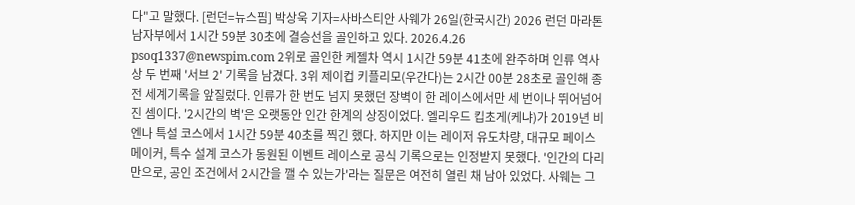다"고 말했다. [런던=뉴스핌] 박상욱 기자=사바스티안 사웨가 26일(한국시간) 2026 런던 마라톤 남자부에서 1시간 59분 30초에 결승선을 골인하고 있다. 2026.4.26 psoq1337@newspim.com 2위로 골인한 케젤차 역시 1시간 59분 41초에 완주하며 인류 역사상 두 번째 '서브 2' 기록을 남겼다. 3위 제이컵 키플리모(우간다)는 2시간 00분 28초로 골인해 종전 세계기록을 앞질렀다. 인류가 한 번도 넘지 못했던 장벽이 한 레이스에서만 세 번이나 뛰어넘어진 셈이다. '2시간의 벽'은 오랫동안 인간 한계의 상징이었다. 엘리우드 킵초게(케냐)가 2019년 비엔나 특설 코스에서 1시간 59분 40초를 찍긴 했다. 하지만 이는 레이저 유도차량, 대규모 페이스메이커, 특수 설계 코스가 동원된 이벤트 레이스로 공식 기록으로는 인정받지 못했다. '인간의 다리만으로, 공인 조건에서 2시간을 깰 수 있는가'라는 질문은 여전히 열린 채 남아 있었다. 사웨는 그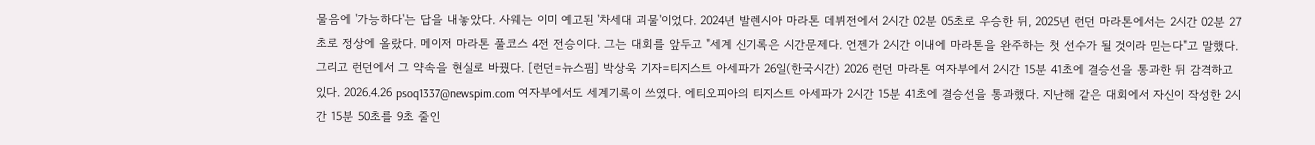물음에 '가능하다'는 답을 내놓았다. 사웨는 이미 예고된 '차세대 괴물'이었다. 2024년 발렌시아 마라톤 데뷔전에서 2시간 02분 05초로 우승한 뒤, 2025년 런던 마라톤에서는 2시간 02분 27초로 정상에 올랐다. 메이저 마라톤 풀코스 4전 전승이다. 그는 대회를 앞두고 "세계 신기록은 시간문제다. 언젠가 2시간 이내에 마라톤을 완주하는 첫 선수가 될 것이라 믿는다"고 말했다. 그리고 런던에서 그 약속을 현실로 바꿨다. [런던=뉴스핌] 박상욱 기자=티지스트 아세파가 26일(한국시간) 2026 런던 마라톤 여자부에서 2시간 15분 41초에 결승선을 통과한 뒤 감격하고 있다. 2026.4.26 psoq1337@newspim.com 여자부에서도 세계기록이 쓰였다. 에티오피아의 티지스트 아세파가 2시간 15분 41초에 결승선을 통과했다. 지난해 같은 대회에서 자신이 작성한 2시간 15분 50초를 9초 줄인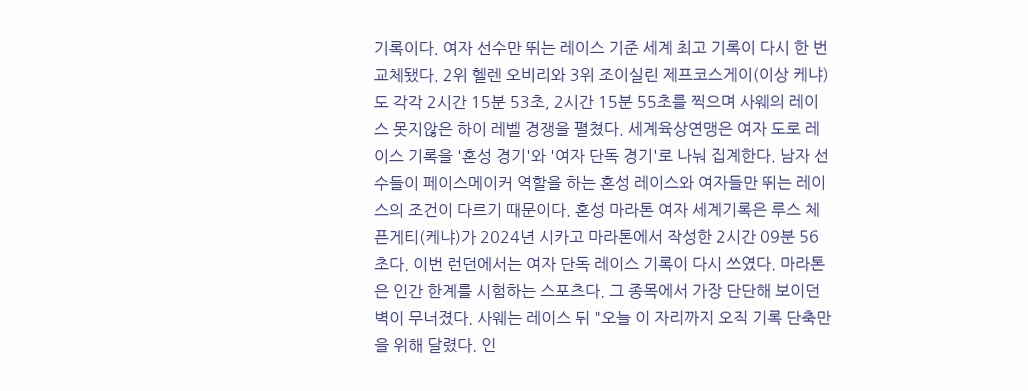기록이다. 여자 선수만 뛰는 레이스 기준 세계 최고 기록이 다시 한 번 교체됐다. 2위 헬렌 오비리와 3위 조이실린 제프코스게이(이상 케냐)도 각각 2시간 15분 53초, 2시간 15분 55초를 찍으며 사웨의 레이스 못지않은 하이 레벨 경쟁을 펼쳤다. 세계육상연맹은 여자 도로 레이스 기록을 '혼성 경기'와 '여자 단독 경기'로 나눠 집계한다. 남자 선수들이 페이스메이커 역할을 하는 혼성 레이스와 여자들만 뛰는 레이스의 조건이 다르기 때문이다. 혼성 마라톤 여자 세계기록은 루스 체픈게티(케냐)가 2024년 시카고 마라톤에서 작성한 2시간 09분 56초다. 이번 런던에서는 여자 단독 레이스 기록이 다시 쓰였다. 마라톤은 인간 한계를 시험하는 스포츠다. 그 종목에서 가장 단단해 보이던 벽이 무너졌다. 사웨는 레이스 뒤 "오늘 이 자리까지 오직 기록 단축만을 위해 달렸다. 인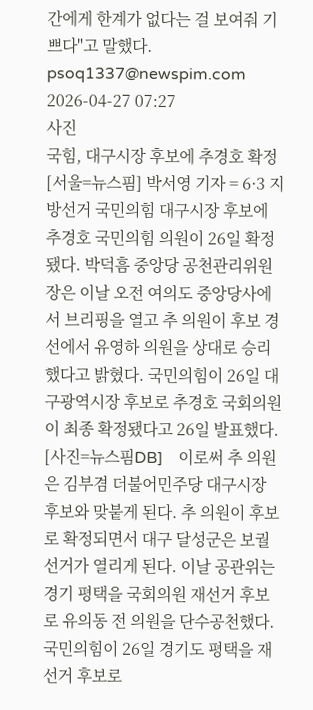간에게 한계가 없다는 걸 보여줘 기쁘다"고 말했다. psoq1337@newspim.com 2026-04-27 07:27
사진
국힘, 대구시장 후보에 추경호 확정 [서울=뉴스핌] 박서영 기자 = 6·3 지방선거 국민의힘 대구시장 후보에 추경호 국민의힘 의원이 26일 확정됐다. 박덕흠 중앙당 공천관리위원장은 이날 오전 여의도 중앙당사에서 브리핑을 열고 추 의원이 후보 경선에서 유영하 의원을 상대로 승리했다고 밝혔다. 국민의힘이 26일 대구광역시장 후보로 추경호 국회의원이 최종 확정됐다고 26일 발표했다. [사진=뉴스핌DB]    이로써 추 의원은 김부겸 더불어민주당 대구시장 후보와 맞붙게 된다. 추 의원이 후보로 확정되면서 대구 달성군은 보궐선거가 열리게 된다. 이날 공관위는 경기 평택을 국회의원 재선거 후보로 유의동 전 의원을 단수공천했다. 국민의힘이 26일 경기도 평택을 재선거 후보로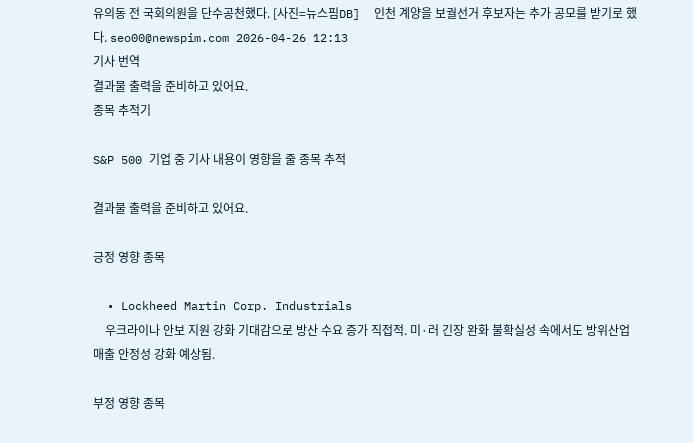유의동 전 국회의원을 단수공천했다. [사진=뉴스핌DB]  인천 계양을 보궐선거 후보자는 추가 공모를 받기로 했다. seo00@newspim.com 2026-04-26 12:13
기사 번역
결과물 출력을 준비하고 있어요.
종목 추적기

S&P 500 기업 중 기사 내용이 영향을 줄 종목 추적

결과물 출력을 준비하고 있어요.

긍정 영향 종목

  • Lockheed Martin Corp. Industrials
    우크라이나 안보 지원 강화 기대감으로 방산 수요 증가 직접적. 미·러 긴장 완화 불확실성 속에서도 방위산업 매출 안정성 강화 예상됨.

부정 영향 종목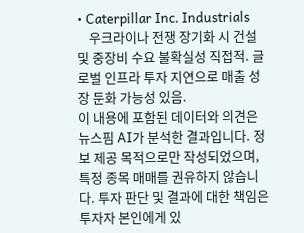• Caterpillar Inc. Industrials
    우크라이나 전쟁 장기화 시 건설 및 중장비 수요 불확실성 직접적. 글로벌 인프라 투자 지연으로 매출 성장 둔화 가능성 있음.
이 내용에 포함된 데이터와 의견은 뉴스핌 AI가 분석한 결과입니다. 정보 제공 목적으로만 작성되었으며, 특정 종목 매매를 권유하지 않습니다. 투자 판단 및 결과에 대한 책임은 투자자 본인에게 있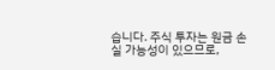습니다. 주식 투자는 원금 손실 가능성이 있으므로,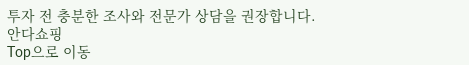투자 전 충분한 조사와 전문가 상담을 권장합니다.
안다쇼핑
Top으로 이동